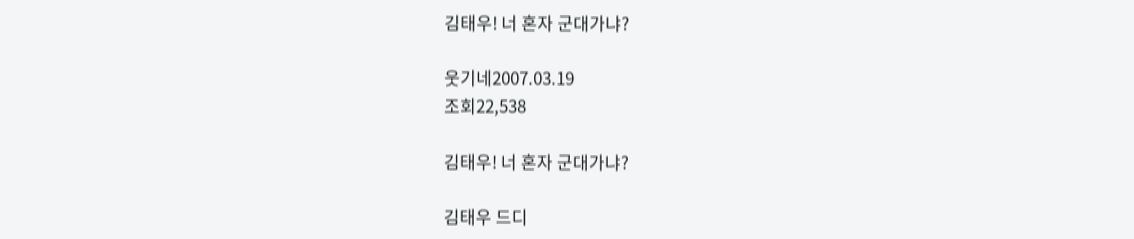김태우! 너 혼자 군대가냐?

웃기네2007.03.19
조회22,538

김태우! 너 혼자 군대가냐?

김태우 드디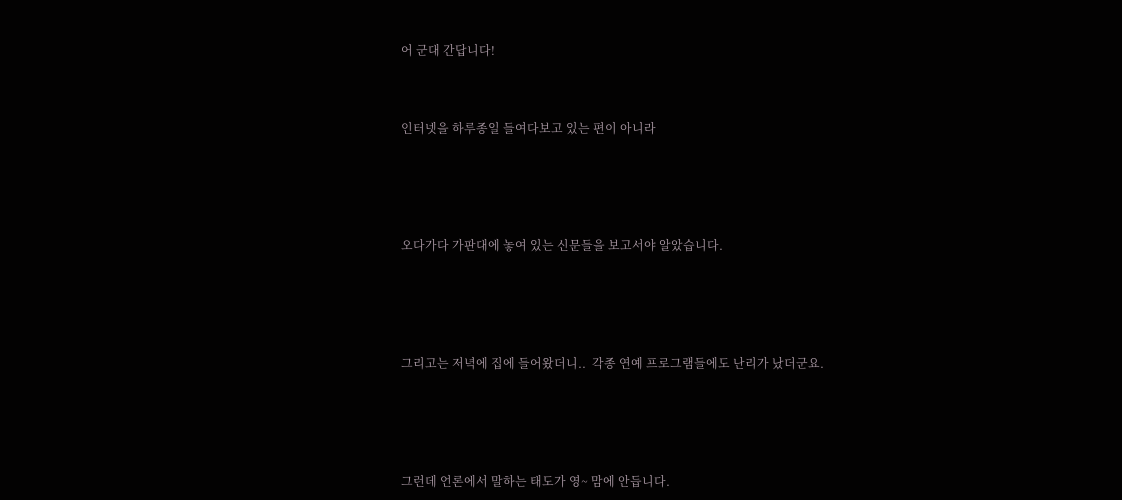어 군대 간답니다!



인터넷을 하루종일 들여다보고 있는 편이 아니라





오다가다 가판대에 놓여 있는 신문들을 보고서야 알았습니다.





그리고는 저녁에 집에 들어왔더니..  각종 연예 프로그램들에도 난리가 났더군요.





그런데 언론에서 말하는 태도가 영~ 맘에 안듭니다.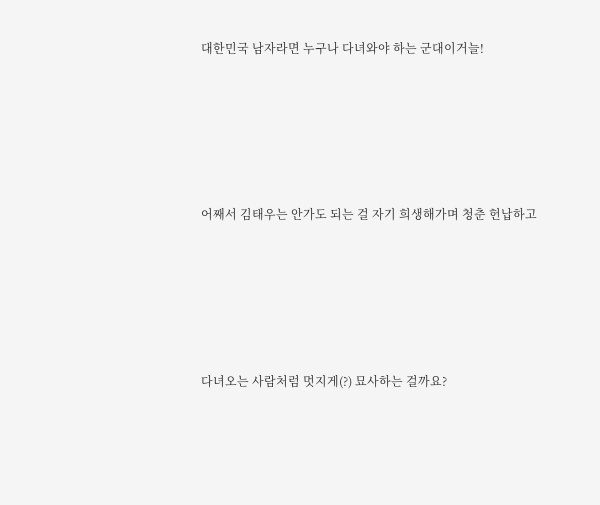대한민국 남자라면 누구나 다녀와야 하는 군대이거늘!





어째서 김태우는 안가도 되는 걸 자기 희생해가며 청춘 헌납하고





다녀오는 사람처럼 멋지게(?) 묘사하는 걸까요?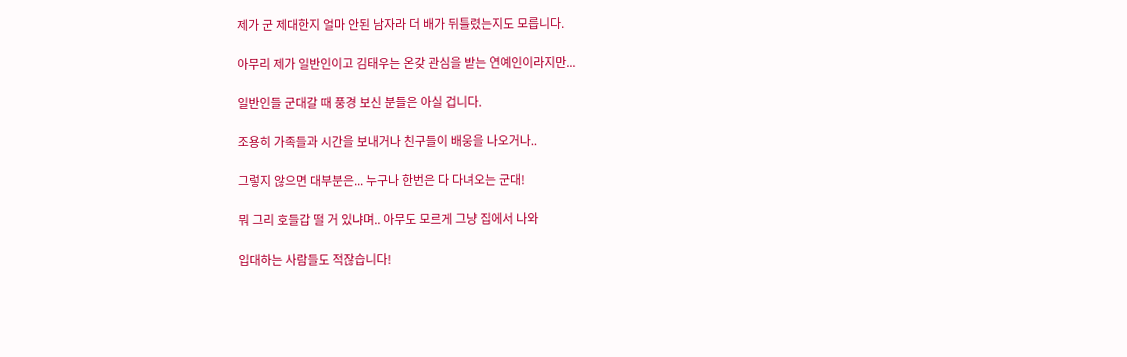제가 군 제대한지 얼마 안된 남자라 더 배가 뒤틀렸는지도 모릅니다.

아무리 제가 일반인이고 김태우는 온갖 관심을 받는 연예인이라지만...

일반인들 군대갈 때 풍경 보신 분들은 아실 겁니다.

조용히 가족들과 시간을 보내거나 친구들이 배웅을 나오거나..

그렇지 않으면 대부분은... 누구나 한번은 다 다녀오는 군대!

뭐 그리 호들갑 떨 거 있냐며.. 아무도 모르게 그냥 집에서 나와

입대하는 사람들도 적잖습니다!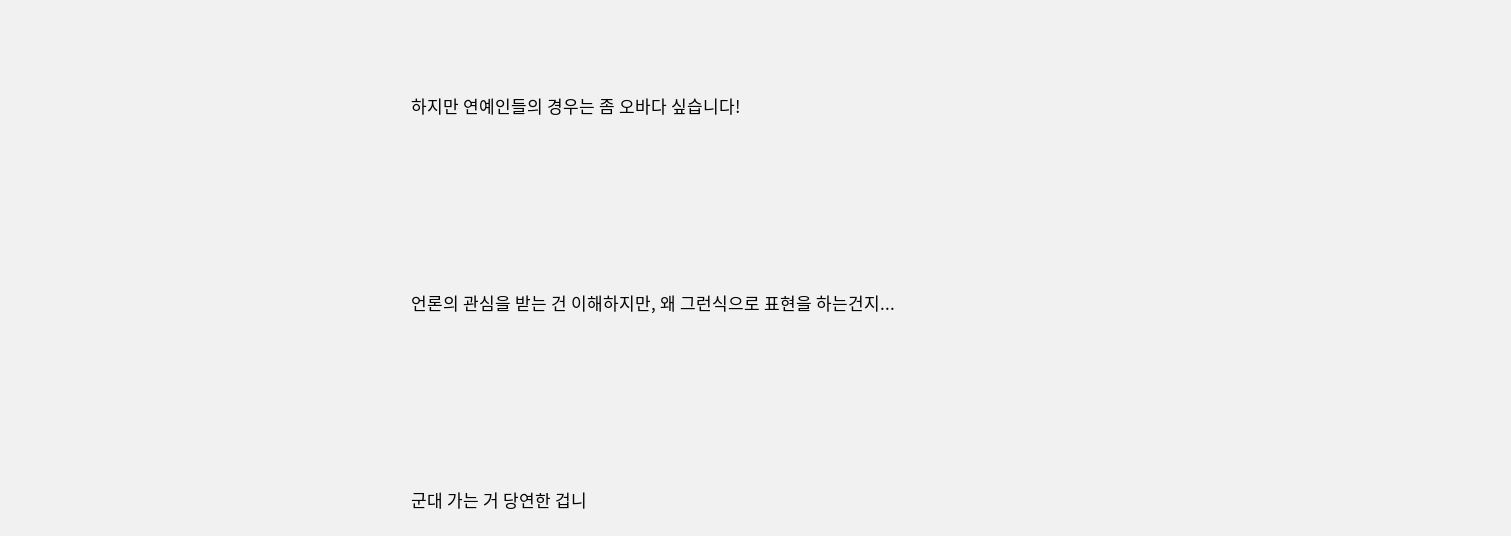하지만 연예인들의 경우는 좀 오바다 싶습니다!





언론의 관심을 받는 건 이해하지만, 왜 그런식으로 표현을 하는건지...





군대 가는 거 당연한 겁니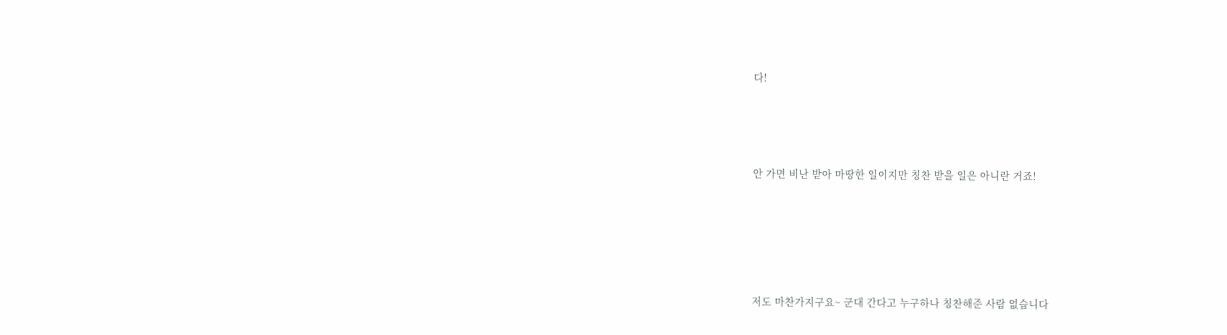다!





안 가면 비난 받아 마땅한 일이지만 칭찬 받을 일은 아니란 거죠!







저도 마찬가지구요~ 군대 간다고 누구하나 칭찬해준 사람 없습니다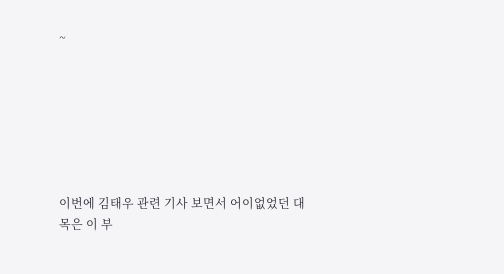~







이번에 김태우 관련 기사 보면서 어이없었던 대목은 이 부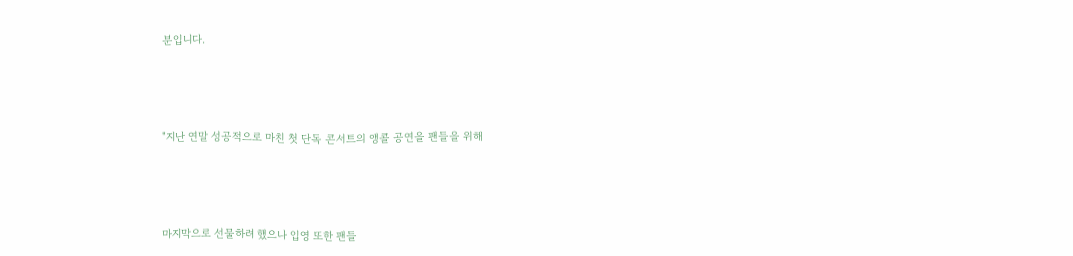분입니다.





"지난 연말 성공적으로 마친 첫 단독 콘서트의 앵콜 공연을 팬들을 위해





마지막으로 선물하려 했으나 입영 또한 팬들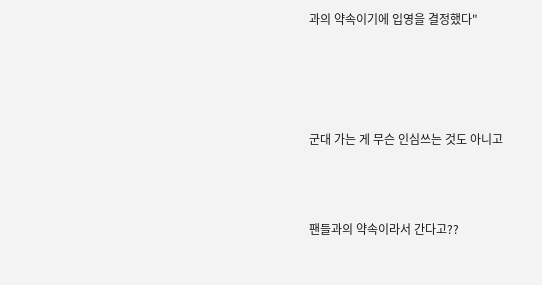과의 약속이기에 입영을 결정했다"







군대 가는 게 무슨 인심쓰는 것도 아니고





팬들과의 약속이라서 간다고??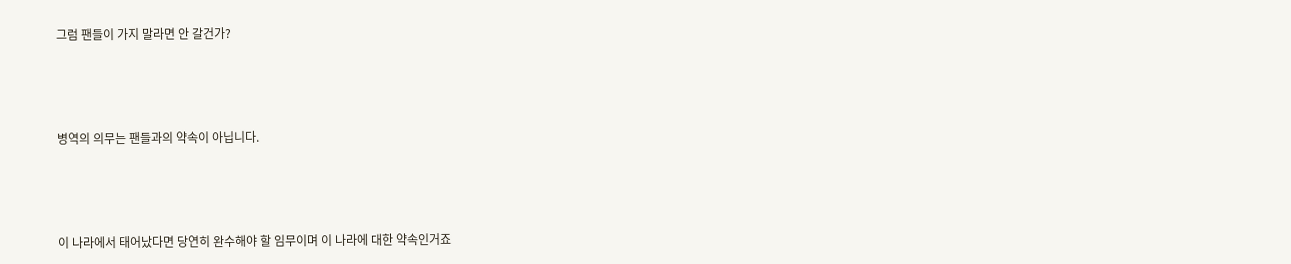그럼 팬들이 가지 말라면 안 갈건가?





병역의 의무는 팬들과의 약속이 아닙니다.





이 나라에서 태어났다면 당연히 완수해야 할 임무이며 이 나라에 대한 약속인거죠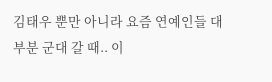김태우 뿐만 아니라 요즘 연예인들 대부분 군대 갈 때.. 이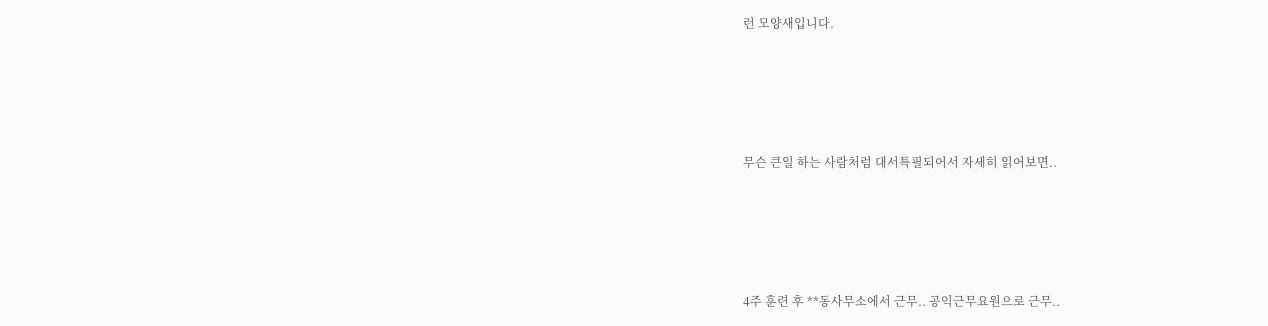런 모양새입니다.





무슨 큰일 하는 사람처럼 대서특필되어서 자세히 읽어보면..





4주 훈련 후 **동사무소에서 근무.. 공익근무요원으로 근무..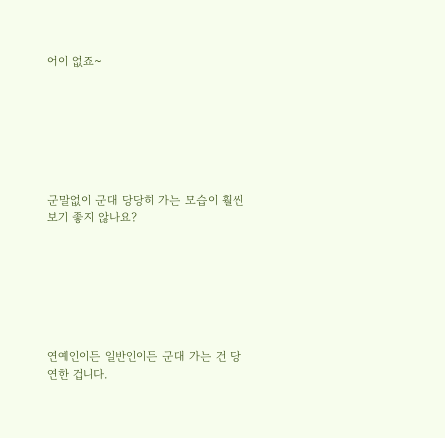어이 없죠~







군말없이 군대 당당히 가는 모습이 훨씬 보기 좋지 않나요?







연예인이든 일반인이든 군대 가는 건 당연한 겁니다.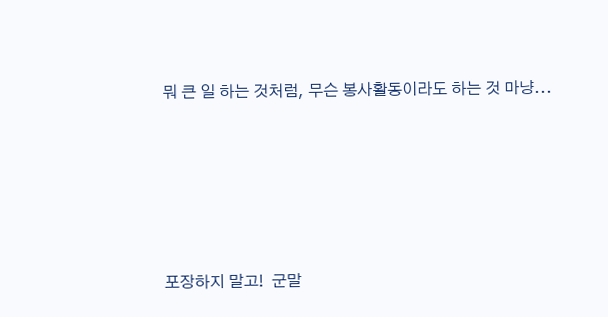뭐 큰 일 하는 것처럼, 무슨 봉사활동이라도 하는 것 마냥...







포장하지 말고!  군말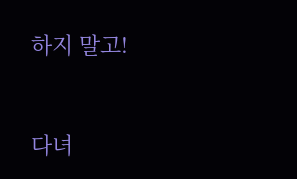하지 말고!



다녀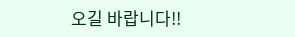오길 바랍니다!!